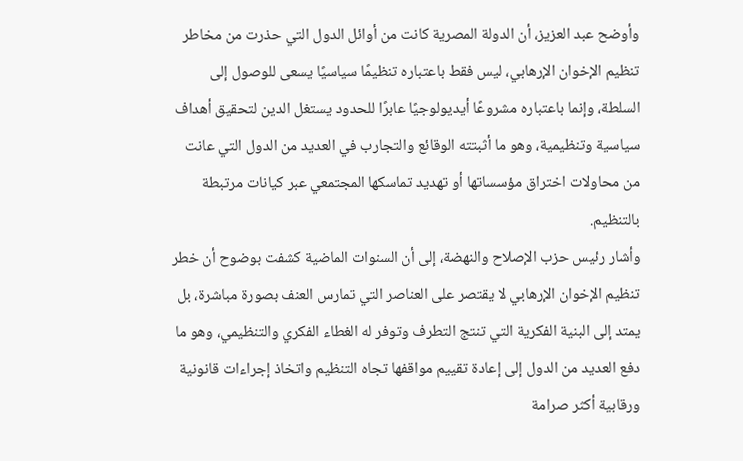وأوضح عبد العزيز، أن الدولة المصرية كانت من أوائل الدول التي حذرت من مخاطر تنظيم الإخوان الإرهابي، ليس فقط باعتباره تنظيمًا سياسيًا يسعى للوصول إلى السلطة، وإنما باعتباره مشروعًا أيديولوجيًا عابرًا للحدود يستغل الدين لتحقيق أهداف سياسية وتنظيمية، وهو ما أثبتته الوقائع والتجارب في العديد من الدول التي عانت من محاولات اختراق مؤسساتها أو تهديد تماسكها المجتمعي عبر كيانات مرتبطة بالتنظيم.
وأشار رئيس حزب الإصلاح والنهضة، إلى أن السنوات الماضية كشفت بوضوح أن خطر تنظيم الإخوان الإرهابي لا يقتصر على العناصر التي تمارس العنف بصورة مباشرة، بل يمتد إلى البنية الفكرية التي تنتج التطرف وتوفر له الغطاء الفكري والتنظيمي، وهو ما دفع العديد من الدول إلى إعادة تقييم مواقفها تجاه التنظيم واتخاذ إجراءات قانونية ورقابية أكثر صرامة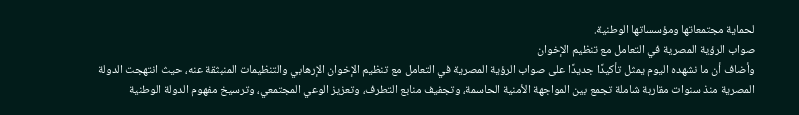لحماية مجتمعاتها ومؤسساتها الوطنية.
صواب الرؤية المصرية في التعامل مع تنظيم الإخوان
وأضاف أن ما نشهده اليوم يمثل تأكيدًا جديدًا على صواب الرؤية المصرية في التعامل مع تنظيم الإخوان الإرهابي والتنظيمات المنبثقة عنه، حيث انتهجت الدولة المصرية منذ سنوات مقاربة شاملة تجمع بين المواجهة الأمنية الحاسمة، وتجفيف منابع التطرف، وتعزيز الوعي المجتمعي، وترسيخ مفهوم الدولة الوطنية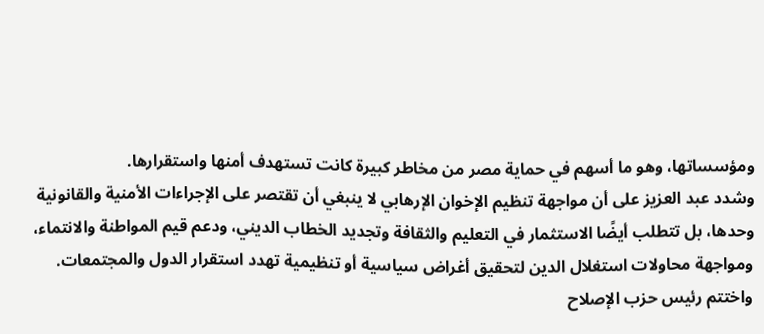ومؤسساتها، وهو ما أسهم في حماية مصر من مخاطر كبيرة كانت تستهدف أمنها واستقرارها.
وشدد عبد العزيز على أن مواجهة تنظيم الإخوان الإرهابي لا ينبغي أن تقتصر على الإجراءات الأمنية والقانونية وحدها، بل تتطلب أيضًا الاستثمار في التعليم والثقافة وتجديد الخطاب الديني، ودعم قيم المواطنة والانتماء، ومواجهة محاولات استغلال الدين لتحقيق أغراض سياسية أو تنظيمية تهدد استقرار الدول والمجتمعات.
واختتم رئيس حزب الإصلاح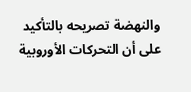والنهضة تصريحه بالتأكيد على أن التحركات الأوروبية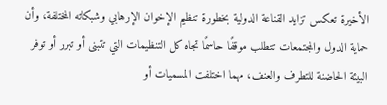الأخيرة تعكس تزايد القناعة الدولية بخطورة تنظيم الإخوان الإرهابي وشبكاته المختلفة، وأن حماية الدول والمجتمعات تتطلب موقفًا حاسمًا تجاه كل التنظيمات التي تتبنى أو تبرر أو توفر البيئة الحاضنة للتطرف والعنف، مهما اختلفت المسميات أو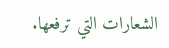الشعارات التي ترفعها.